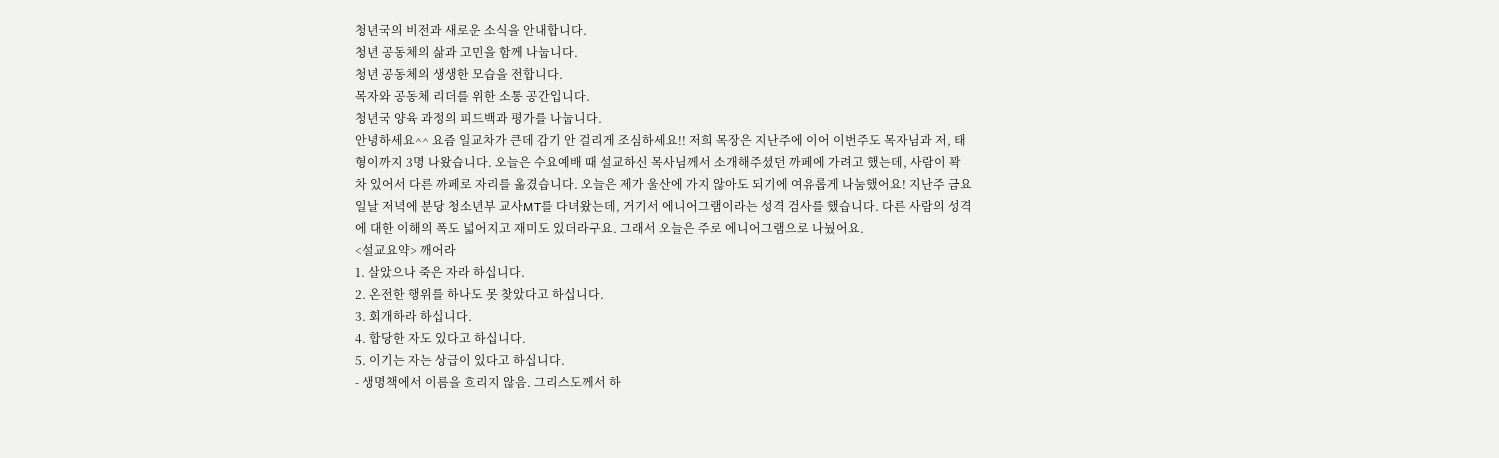청년국의 비전과 새로운 소식을 안내합니다.
청년 공동체의 삶과 고민을 함께 나눕니다.
청년 공동체의 생생한 모습을 전합니다.
목자와 공동체 리더를 위한 소통 공간입니다.
청년국 양육 과정의 피드백과 평가를 나눕니다.
안녕하세요^^ 요즘 일교차가 큰데 감기 안 걸리게 조심하세요!! 저희 목장은 지난주에 이어 이번주도 목자님과 저, 태형이까지 3명 나왔습니다. 오늘은 수요예배 때 설교하신 목사님께서 소개해주셨던 까페에 가려고 했는데, 사람이 꽉 차 있어서 다른 까페로 자리를 옮겼습니다. 오늘은 제가 울산에 가지 않아도 되기에 여유롭게 나눔했어요! 지난주 금요일날 저녁에 분당 청소년부 교사MT를 다녀왔는데, 거기서 에니어그램이라는 성격 검사를 했습니다. 다른 사람의 성격에 대한 이해의 폭도 넓어지고 재미도 있더라구요. 그래서 오늘은 주로 에니어그램으로 나눴어요.
<설교요약> 깨어라
1. 살았으나 죽은 자라 하십니다.
2. 온전한 행위를 하나도 못 찾았다고 하십니다.
3. 회개하라 하십니다.
4. 합당한 자도 있다고 하십니다.
5. 이기는 자는 상급이 있다고 하십니다.
- 생명책에서 이름을 흐리지 않음. 그리스도께서 하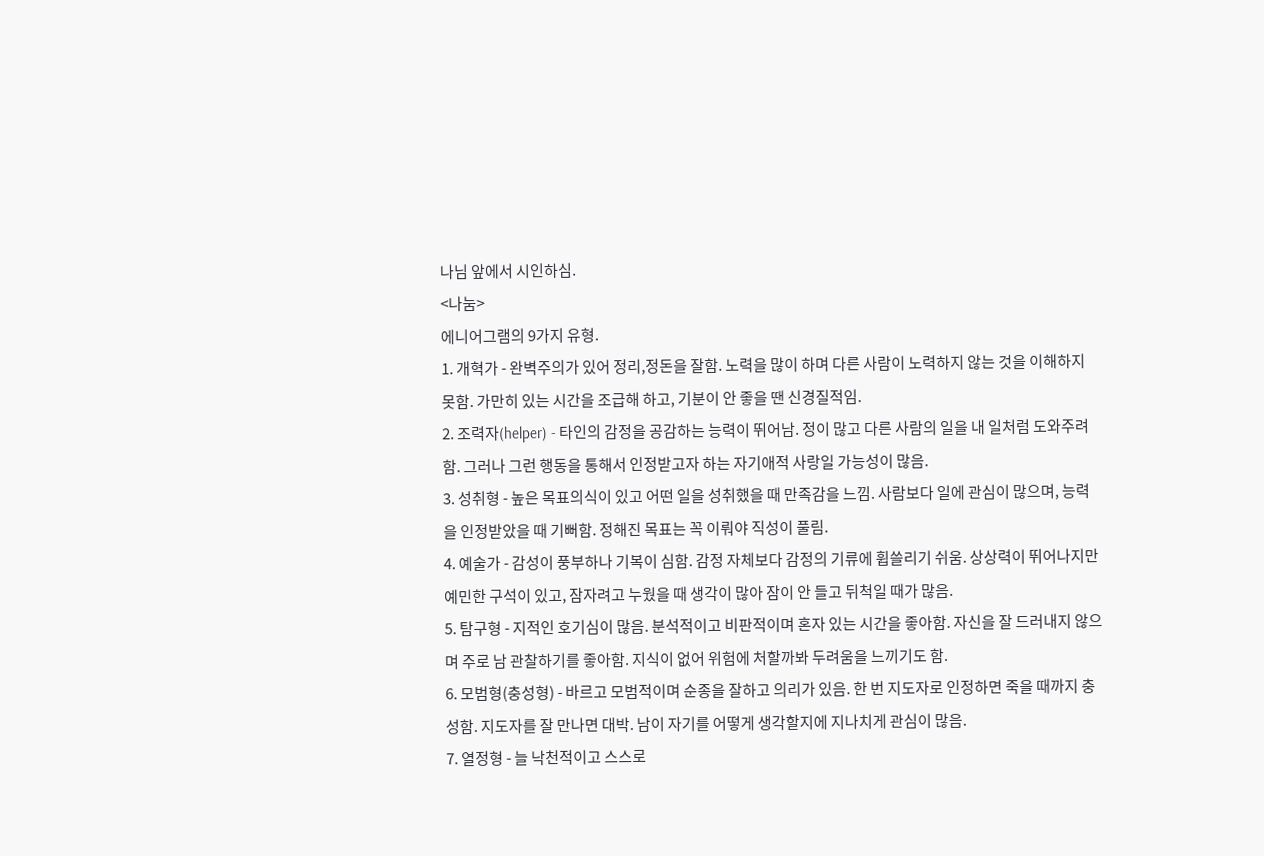나님 앞에서 시인하심.
<나눔>
에니어그램의 9가지 유형.
1. 개혁가 - 완벽주의가 있어 정리,정돈을 잘함. 노력을 많이 하며 다른 사람이 노력하지 않는 것을 이해하지 못함. 가만히 있는 시간을 조급해 하고, 기분이 안 좋을 땐 신경질적임.
2. 조력자(helper) - 타인의 감정을 공감하는 능력이 뛰어남. 정이 많고 다른 사람의 일을 내 일처럼 도와주려 함. 그러나 그런 행동을 통해서 인정받고자 하는 자기애적 사랑일 가능성이 많음.
3. 성취형 - 높은 목표의식이 있고 어떤 일을 성취했을 때 만족감을 느낌. 사람보다 일에 관심이 많으며, 능력을 인정받았을 때 기뻐함. 정해진 목표는 꼭 이뤄야 직성이 풀림.
4. 예술가 - 감성이 풍부하나 기복이 심함. 감정 자체보다 감정의 기류에 휩쓸리기 쉬움. 상상력이 뛰어나지만 예민한 구석이 있고, 잠자려고 누웠을 때 생각이 많아 잠이 안 들고 뒤척일 때가 많음.
5. 탐구형 - 지적인 호기심이 많음. 분석적이고 비판적이며 혼자 있는 시간을 좋아함. 자신을 잘 드러내지 않으며 주로 남 관찰하기를 좋아함. 지식이 없어 위험에 처할까봐 두려움을 느끼기도 함.
6. 모범형(충성형) - 바르고 모범적이며 순종을 잘하고 의리가 있음. 한 번 지도자로 인정하면 죽을 때까지 충성함. 지도자를 잘 만나면 대박. 남이 자기를 어떻게 생각할지에 지나치게 관심이 많음.
7. 열정형 - 늘 낙천적이고 스스로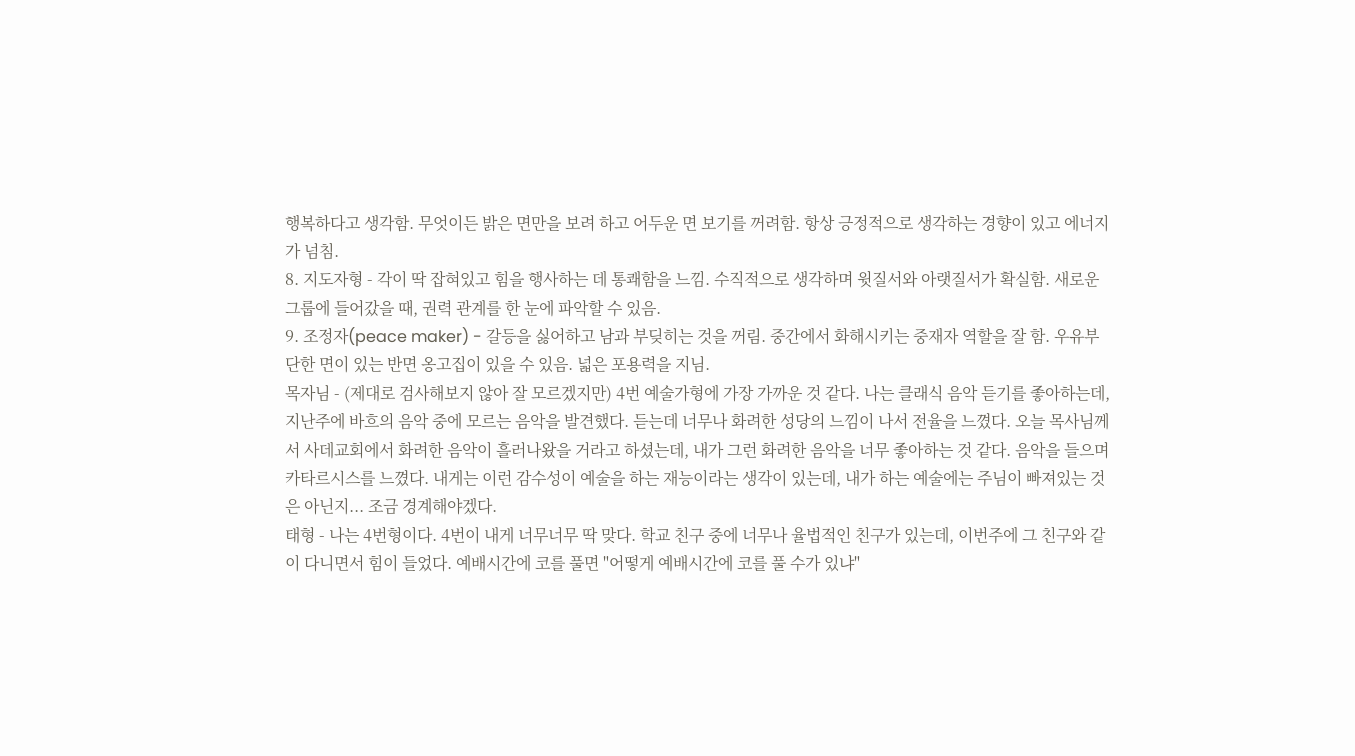행복하다고 생각함. 무엇이든 밝은 면만을 보려 하고 어두운 면 보기를 꺼려함. 항상 긍정적으로 생각하는 경향이 있고 에너지가 넘침.
8. 지도자형 - 각이 딱 잡혀있고 힘을 행사하는 데 통쾌함을 느낌. 수직적으로 생각하며 윗질서와 아랫질서가 확실함. 새로운 그룹에 들어갔을 때, 권력 관계를 한 눈에 파악할 수 있음.
9. 조정자(peace maker) - 갈등을 싫어하고 남과 부딪히는 것을 꺼림. 중간에서 화해시키는 중재자 역할을 잘 함. 우유부단한 면이 있는 반면 옹고집이 있을 수 있음. 넓은 포용력을 지님.
목자님 - (제대로 검사해보지 않아 잘 모르겠지만) 4번 예술가형에 가장 가까운 것 같다. 나는 클래식 음악 듣기를 좋아하는데, 지난주에 바흐의 음악 중에 모르는 음악을 발견했다. 듣는데 너무나 화려한 성당의 느낌이 나서 전율을 느꼈다. 오늘 목사님께서 사데교회에서 화려한 음악이 흘러나왔을 거라고 하셨는데, 내가 그런 화려한 음악을 너무 좋아하는 것 같다. 음악을 들으며 카타르시스를 느꼈다. 내게는 이런 감수성이 예술을 하는 재능이라는 생각이 있는데, 내가 하는 예술에는 주님이 빠져있는 것은 아닌지... 조금 경계해야겠다.
태형 - 나는 4번형이다. 4번이 내게 너무너무 딱 맞다. 학교 친구 중에 너무나 율법적인 친구가 있는데, 이번주에 그 친구와 같이 다니면서 힘이 들었다. 예배시간에 코를 풀면 "어떻게 예배시간에 코를 풀 수가 있냐"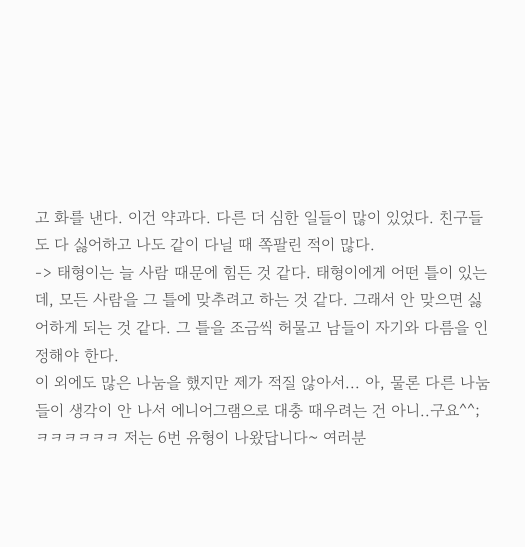고 화를 낸다. 이건 약과다. 다른 더 심한 일들이 많이 있었다. 친구들도 다 싫어하고 나도 같이 다닐 때 쪽팔린 적이 많다.
-> 태형이는 늘 사람 때문에 힘든 것 같다. 태형이에게 어떤 틀이 있는데, 모든 사람을 그 틀에 맞추려고 하는 것 같다. 그래서 안 맞으면 싫어하게 되는 것 같다. 그 틀을 조금씩 허물고 남들이 자기와 다름을 인정해야 한다.
이 외에도 많은 나눔을 했지만 제가 적질 않아서... 아, 물론 다른 나눔들이 생각이 안 나서 에니어그램으로 대충 때우려는 건 아니..구요^^; ㅋㅋㅋㅋㅋㅋ 저는 6번 유형이 나왔답니다~ 여러분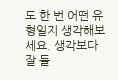도 한 번 어떤 유형일지 생각해보세요. 생각보다 잘 들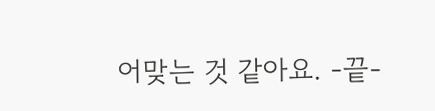어맞는 것 같아요. -끝-